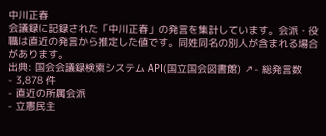中川正春
会議録に記録された「中川正春」の発言を集計しています。会派・役職は直近の発言から推定した値です。同姓同名の別人が含まれる場合があります。
出典: 国会会議録検索システム API(国立国会図書館) ↗- 総発言数
- 3,878 件
- 直近の所属会派
- 立憲民主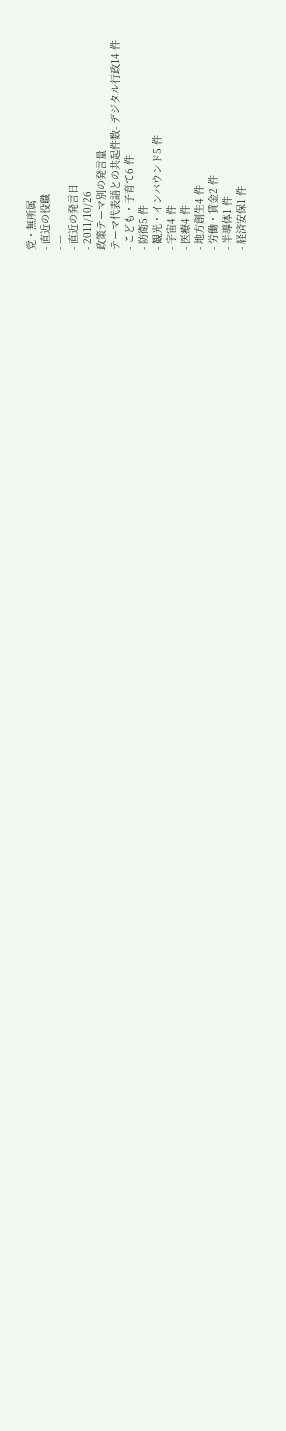党・無所属
- 直近の役職
- —
- 直近の発言日
- 2011/10/26
政策テーマ別の発言量
テーマ代表語との共起件数- デジタル行政14 件
- こども・子育て6 件
- 防衛5 件
- 観光・インバウンド5 件
- 宇宙4 件
- 医療4 件
- 地方創生4 件
- 労働・賃金2 件
- 半導体1 件
- 経済安保1 件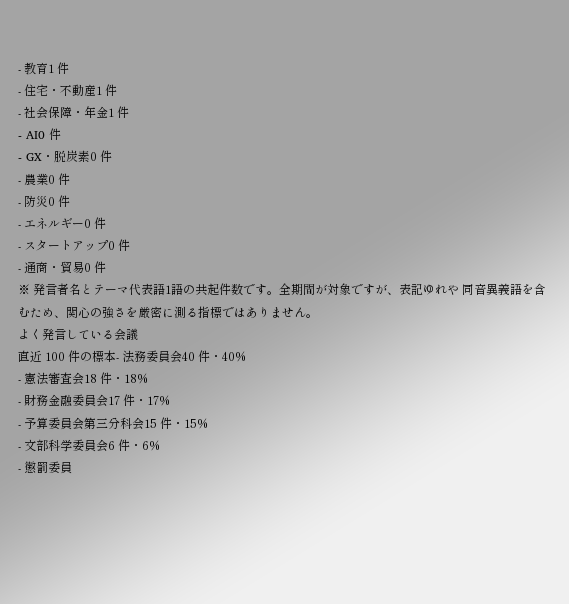- 教育1 件
- 住宅・不動産1 件
- 社会保障・年金1 件
- AI0 件
- GX・脱炭素0 件
- 農業0 件
- 防災0 件
- エネルギー0 件
- スタートアップ0 件
- 通商・貿易0 件
※ 発言者名とテーマ代表語1語の共起件数です。全期間が対象ですが、表記ゆれや 同音異義語を含むため、関心の強さを厳密に測る指標ではありません。
よく発言している会議
直近 100 件の標本- 法務委員会40 件・40%
- 憲法審査会18 件・18%
- 財務金融委員会17 件・17%
- 予算委員会第三分科会15 件・15%
- 文部科学委員会6 件・6%
- 懲罰委員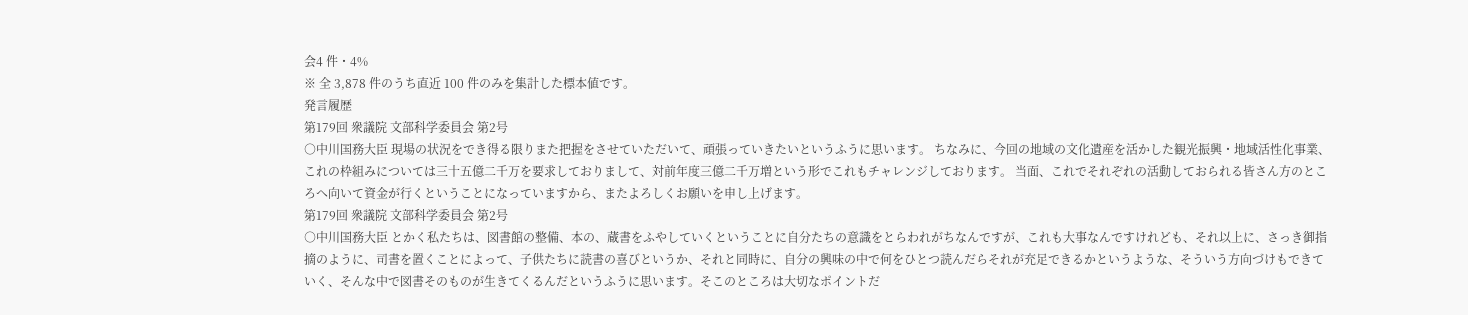会4 件・4%
※ 全 3,878 件のうち直近 100 件のみを集計した標本値です。
発言履歴
第179回 衆議院 文部科学委員会 第2号
○中川国務大臣 現場の状況をでき得る限りまた把握をさせていただいて、頑張っていきたいというふうに思います。 ちなみに、今回の地域の文化遺産を活かした観光振興・地域活性化事業、これの枠組みについては三十五億二千万を要求しておりまして、対前年度三億二千万増という形でこれもチャレンジしております。 当面、これでそれぞれの活動しておられる皆さん方のところへ向いて資金が行くということになっていますから、またよろしくお願いを申し上げます。
第179回 衆議院 文部科学委員会 第2号
○中川国務大臣 とかく私たちは、図書館の整備、本の、蔵書をふやしていくということに自分たちの意識をとらわれがちなんですが、これも大事なんですけれども、それ以上に、さっき御指摘のように、司書を置くことによって、子供たちに読書の喜びというか、それと同時に、自分の興味の中で何をひとつ読んだらそれが充足できるかというような、そういう方向づけもできていく、そんな中で図書そのものが生きてくるんだというふうに思います。そこのところは大切なポイントだ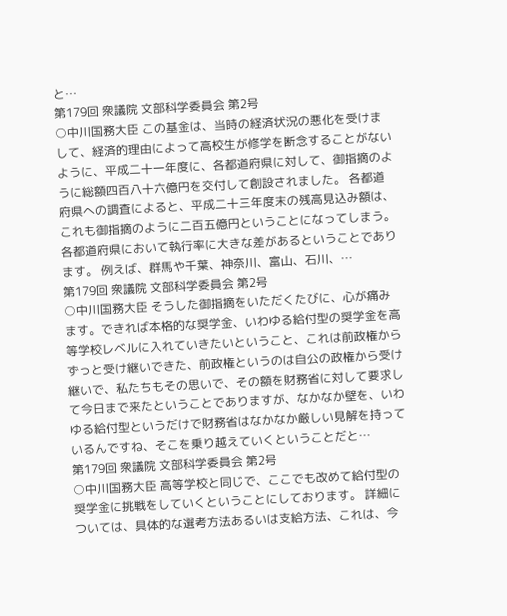と…
第179回 衆議院 文部科学委員会 第2号
○中川国務大臣 この基金は、当時の経済状況の悪化を受けまして、経済的理由によって高校生が修学を断念することがないように、平成二十一年度に、各都道府県に対して、御指摘のように総額四百八十六億円を交付して創設されました。 各都道府県への調査によると、平成二十三年度末の残高見込み額は、これも御指摘のように二百五億円ということになってしまう。各都道府県において執行率に大きな差があるということであります。 例えば、群馬や千葉、神奈川、富山、石川、…
第179回 衆議院 文部科学委員会 第2号
○中川国務大臣 そうした御指摘をいただくたびに、心が痛みます。できれば本格的な奨学金、いわゆる給付型の奨学金を高等学校レベルに入れていきたいということ、これは前政権からずっと受け継いできた、前政権というのは自公の政権から受け継いで、私たちもその思いで、その額を財務省に対して要求して今日まで来たということでありますが、なかなか壁を、いわゆる給付型というだけで財務省はなかなか厳しい見解を持っているんですね、そこを乗り越えていくということだと…
第179回 衆議院 文部科学委員会 第2号
○中川国務大臣 高等学校と同じで、ここでも改めて給付型の奨学金に挑戦をしていくということにしております。 詳細については、具体的な選考方法あるいは支給方法、これは、今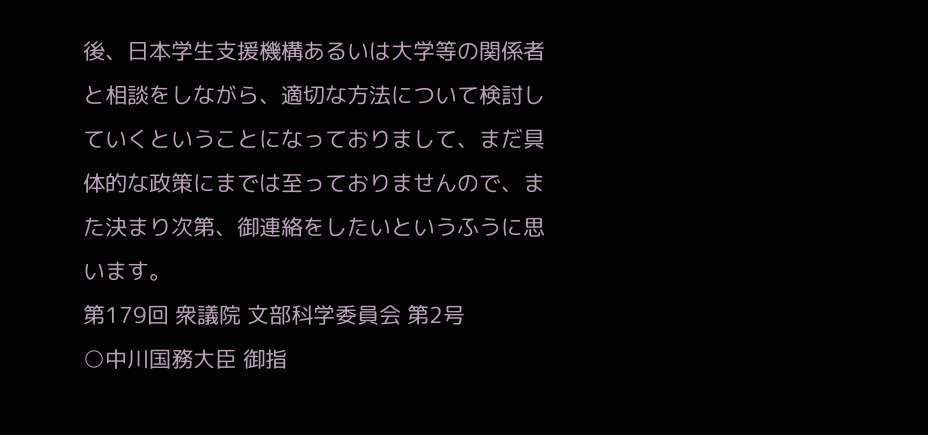後、日本学生支援機構あるいは大学等の関係者と相談をしながら、適切な方法について検討していくということになっておりまして、まだ具体的な政策にまでは至っておりませんので、また決まり次第、御連絡をしたいというふうに思います。
第179回 衆議院 文部科学委員会 第2号
○中川国務大臣 御指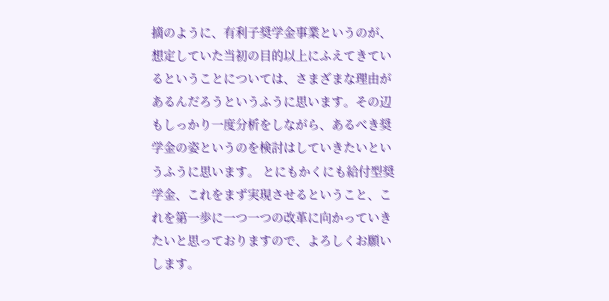摘のように、有利子奨学金事業というのが、想定していた当初の目的以上にふえてきているということについては、さまざまな理由があるんだろうというふうに思います。その辺もしっかり一度分析をしながら、あるべき奨学金の姿というのを検討はしていきたいというふうに思います。 とにもかくにも給付型奨学金、これをまず実現させるということ、これを第一歩に一つ一つの改革に向かっていきたいと思っておりますので、よろしくお願いします。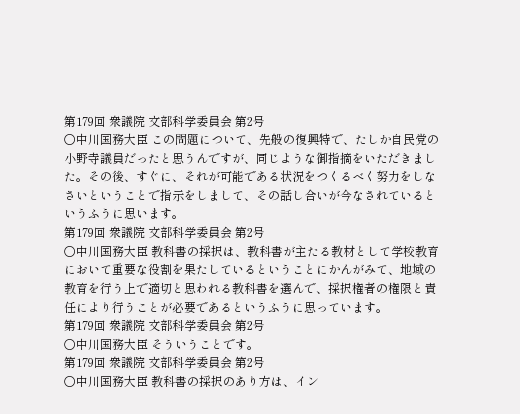第179回 衆議院 文部科学委員会 第2号
○中川国務大臣 この問題について、先般の復興特で、たしか自民党の小野寺議員だったと思うんですが、同じような御指摘をいただきました。その後、すぐに、それが可能である状況をつくるべく努力をしなさいということで指示をしまして、その話し合いが今なされているというふうに思います。
第179回 衆議院 文部科学委員会 第2号
○中川国務大臣 教科書の採択は、教科書が主たる教材として学校教育において重要な役割を果たしているということにかんがみて、地域の教育を行う上で適切と思われる教科書を選んで、採択権者の権限と責任により行うことが必要であるというふうに思っています。
第179回 衆議院 文部科学委員会 第2号
○中川国務大臣 そういうことです。
第179回 衆議院 文部科学委員会 第2号
○中川国務大臣 教科書の採択のあり方は、イン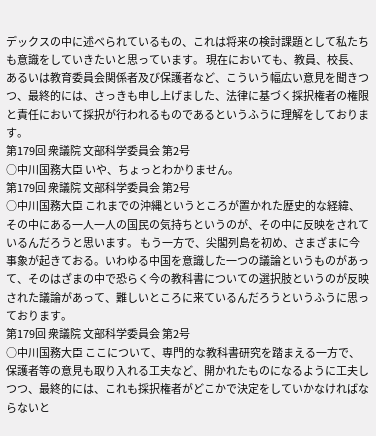デックスの中に述べられているもの、これは将来の検討課題として私たちも意識をしていきたいと思っています。 現在においても、教員、校長、あるいは教育委員会関係者及び保護者など、こういう幅広い意見を聞きつつ、最終的には、さっきも申し上げました、法律に基づく採択権者の権限と責任において採択が行われるものであるというふうに理解をしております。
第179回 衆議院 文部科学委員会 第2号
○中川国務大臣 いや、ちょっとわかりません。
第179回 衆議院 文部科学委員会 第2号
○中川国務大臣 これまでの沖縄というところが置かれた歴史的な経緯、その中にある一人一人の国民の気持ちというのが、その中に反映をされているんだろうと思います。 もう一方で、尖閣列島を初め、さまざまに今事象が起きておる。いわゆる中国を意識した一つの議論というものがあって、そのはざまの中で恐らく今の教科書についての選択肢というのが反映された議論があって、難しいところに来ているんだろうというふうに思っております。
第179回 衆議院 文部科学委員会 第2号
○中川国務大臣 ここについて、専門的な教科書研究を踏まえる一方で、保護者等の意見も取り入れる工夫など、開かれたものになるように工夫しつつ、最終的には、これも採択権者がどこかで決定をしていかなければならないと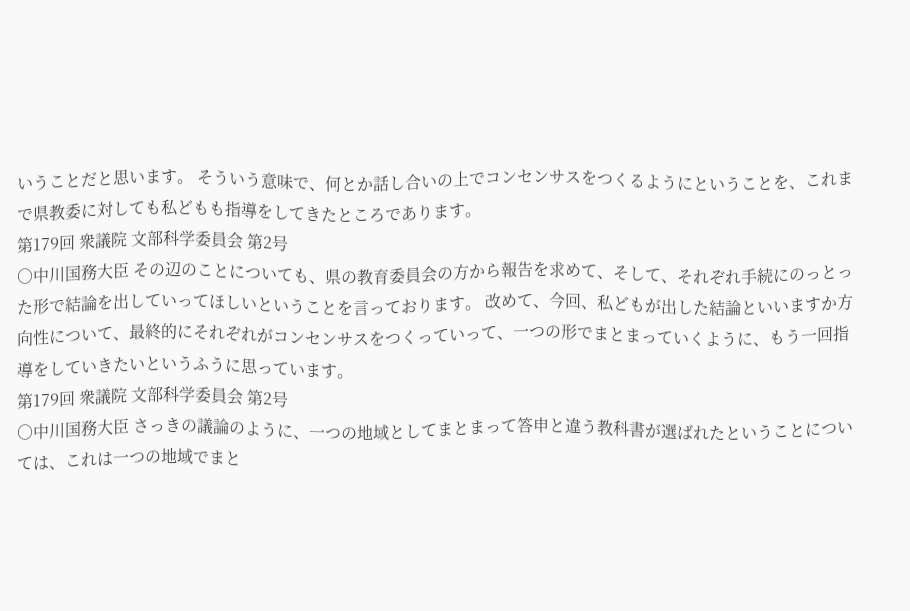いうことだと思います。 そういう意味で、何とか話し合いの上でコンセンサスをつくるようにということを、これまで県教委に対しても私どもも指導をしてきたところであります。
第179回 衆議院 文部科学委員会 第2号
○中川国務大臣 その辺のことについても、県の教育委員会の方から報告を求めて、そして、それぞれ手続にのっとった形で結論を出していってほしいということを言っております。 改めて、今回、私どもが出した結論といいますか方向性について、最終的にそれぞれがコンセンサスをつくっていって、一つの形でまとまっていくように、もう一回指導をしていきたいというふうに思っています。
第179回 衆議院 文部科学委員会 第2号
○中川国務大臣 さっきの議論のように、一つの地域としてまとまって答申と違う教科書が選ばれたということについては、これは一つの地域でまと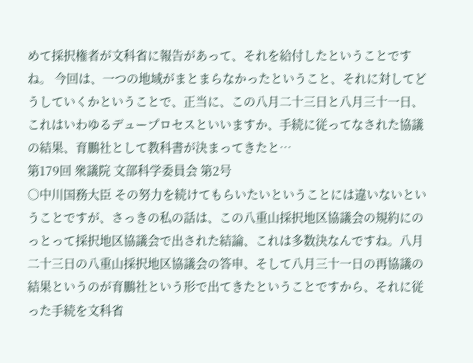めて採択権者が文科省に報告があって、それを給付したということですね。 今回は、一つの地域がまとまらなかったということ、それに対してどうしていくかということで、正当に、この八月二十三日と八月三十一日、これはいわゆるデュープロセスといいますか、手続に従ってなされた協議の結果、育鵬社として教科書が決まってきたと…
第179回 衆議院 文部科学委員会 第2号
○中川国務大臣 その努力を続けてもらいたいということには違いないということですが、さっきの私の話は、この八重山採択地区協議会の規約にのっとって採択地区協議会で出された結論、これは多数決なんですね。八月二十三日の八重山採択地区協議会の答申、そして八月三十一日の再協議の結果というのが育鵬社という形で出てきたということですから、それに従った手続を文科省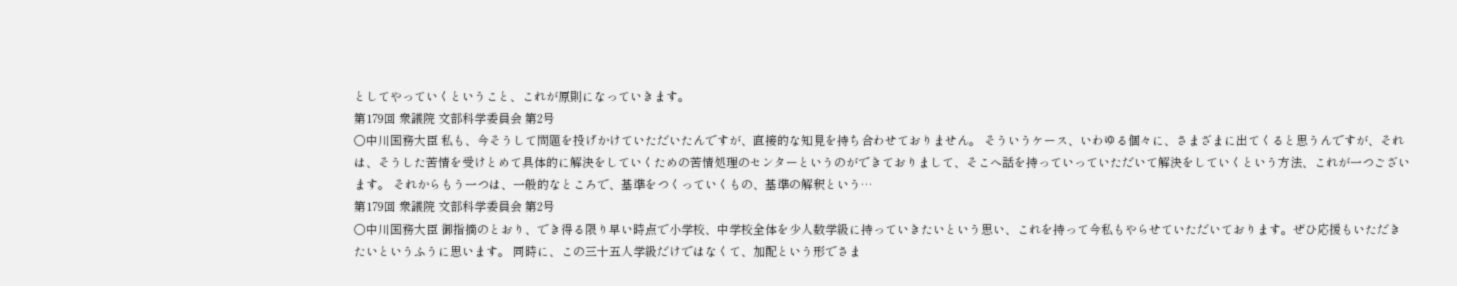としてやっていくということ、これが原則になっていきます。
第179回 衆議院 文部科学委員会 第2号
○中川国務大臣 私も、今そうして問題を投げかけていただいたんですが、直接的な知見を持ち合わせておりません。 そういうケース、いわゆる個々に、さまざまに出てくると思うんですが、それは、そうした苦情を受けとめて具体的に解決をしていくための苦情処理のセンターというのができておりまして、そこへ話を持っていっていただいて解決をしていくという方法、これが一つございます。 それからもう一つは、一般的なところで、基準をつくっていくもの、基準の解釈という…
第179回 衆議院 文部科学委員会 第2号
○中川国務大臣 御指摘のとおり、でき得る限り早い時点で小学校、中学校全体を少人数学級に持っていきたいという思い、これを持って今私もやらせていただいております。ぜひ応援もいただきたいというふうに思います。 同時に、この三十五人学級だけではなくて、加配という形でさま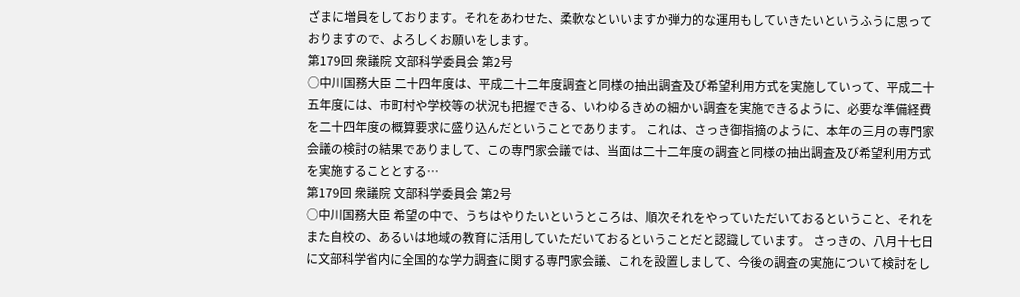ざまに増員をしております。それをあわせた、柔軟なといいますか弾力的な運用もしていきたいというふうに思っておりますので、よろしくお願いをします。
第179回 衆議院 文部科学委員会 第2号
○中川国務大臣 二十四年度は、平成二十二年度調査と同様の抽出調査及び希望利用方式を実施していって、平成二十五年度には、市町村や学校等の状況も把握できる、いわゆるきめの細かい調査を実施できるように、必要な準備経費を二十四年度の概算要求に盛り込んだということであります。 これは、さっき御指摘のように、本年の三月の専門家会議の検討の結果でありまして、この専門家会議では、当面は二十二年度の調査と同様の抽出調査及び希望利用方式を実施することとする…
第179回 衆議院 文部科学委員会 第2号
○中川国務大臣 希望の中で、うちはやりたいというところは、順次それをやっていただいておるということ、それをまた自校の、あるいは地域の教育に活用していただいておるということだと認識しています。 さっきの、八月十七日に文部科学省内に全国的な学力調査に関する専門家会議、これを設置しまして、今後の調査の実施について検討をし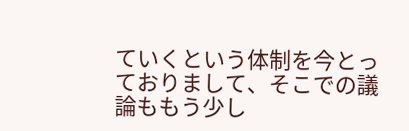ていくという体制を今とっておりまして、そこでの議論ももう少し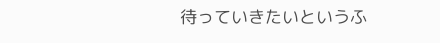待っていきたいというふ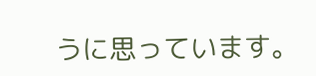うに思っています。